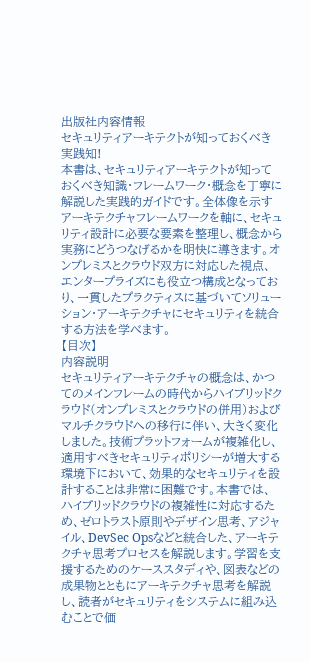出版社内容情報
セキュリティアーキテクトが知っておくべき実践知!
本書は、セキュリティアーキテクトが知っておくべき知識・フレームワーク・概念を丁寧に解説した実践的ガイドです。全体像を示すアーキテクチャフレームワークを軸に、セキュリティ設計に必要な要素を整理し、概念から実務にどうつなげるかを明快に導きます。オンプレミスとクラウド双方に対応した視点、エンタープライズにも役立つ構成となっており、一貫したプラクティスに基づいてソリューション・アーキテクチャにセキュリティを統合する方法を学べます。
【目次】
内容説明
セキュリティアーキテクチャの概念は、かつてのメインフレームの時代からハイブリッドクラウド(オンプレミスとクラウドの併用)およびマルチクラウドへの移行に伴い、大きく変化しました。技術プラットフォームが複雑化し、適用すべきセキュリティポリシーが増大する環境下において、効果的なセキュリティを設計することは非常に困難です。本書では、ハイブリッドクラウドの複雑性に対応するため、ゼロトラスト原則やデザイン思考、アジャイル、DevSec Opsなどと統合した、アーキテクチャ思考プロセスを解説します。学習を支援するためのケーススタディや、図表などの成果物とともにアーキテクチャ思考を解説し、読者がセキュリティをシステムに組み込むことで価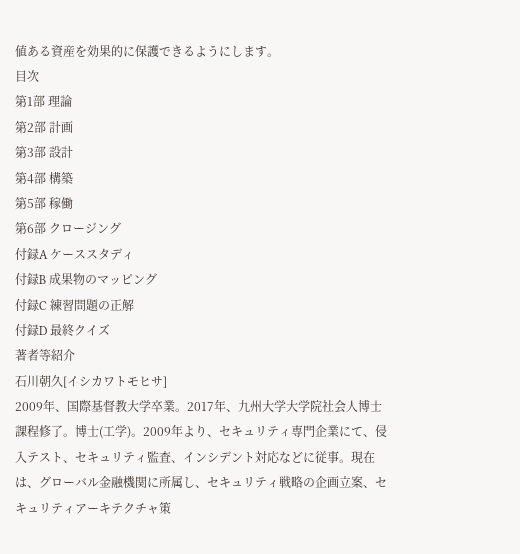値ある資産を効果的に保護できるようにします。
目次
第1部 理論
第2部 計画
第3部 設計
第4部 構築
第5部 稼働
第6部 クロージング
付録A ケーススタディ
付録B 成果物のマッピング
付録C 練習問題の正解
付録D 最終クイズ
著者等紹介
石川朝久[イシカワトモヒサ]
2009年、国際基督教大学卒業。2017年、九州大学大学院社会人博士課程修了。博士(工学)。2009年より、セキュリティ専門企業にて、侵入テスト、セキュリティ監査、インシデント対応などに従事。現在は、グローバル金融機関に所属し、セキュリティ戦略の企画立案、セキュリティアーキテクチャ策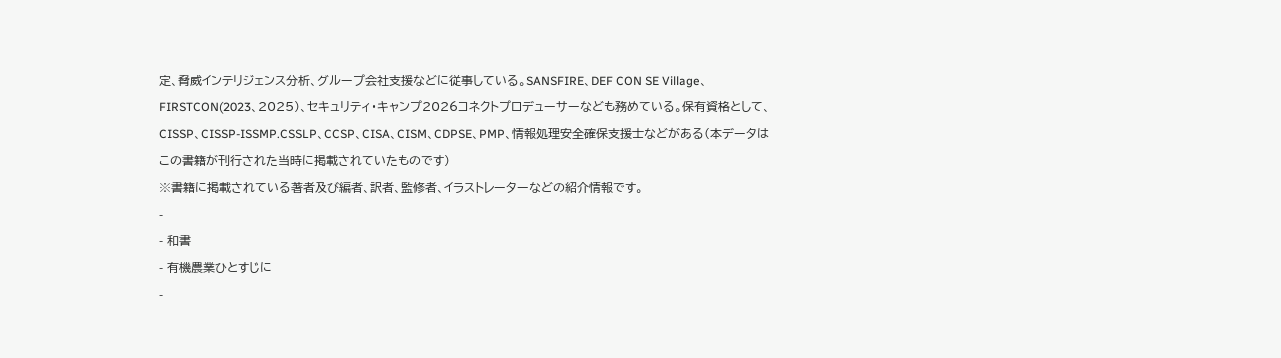定、脅威インテリジェンス分析、グループ会社支援などに従事している。SANSFIRE、DEF CON SE Village、FIRSTCON(2023、2025)、セキュリティ・キャンプ2026コネクトプロデューサーなども務めている。保有資格として、CISSP、CISSP-ISSMP.CSSLP、CCSP、CISA、CISM、CDPSE、PMP、情報処理安全確保支援士などがある(本データはこの書籍が刊行された当時に掲載されていたものです)
※書籍に掲載されている著者及び編者、訳者、監修者、イラストレーターなどの紹介情報です。
-
- 和書
- 有機農業ひとすじに
-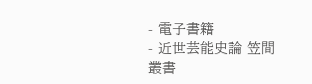- 電子書籍
- 近世芸能史論 笠間叢書